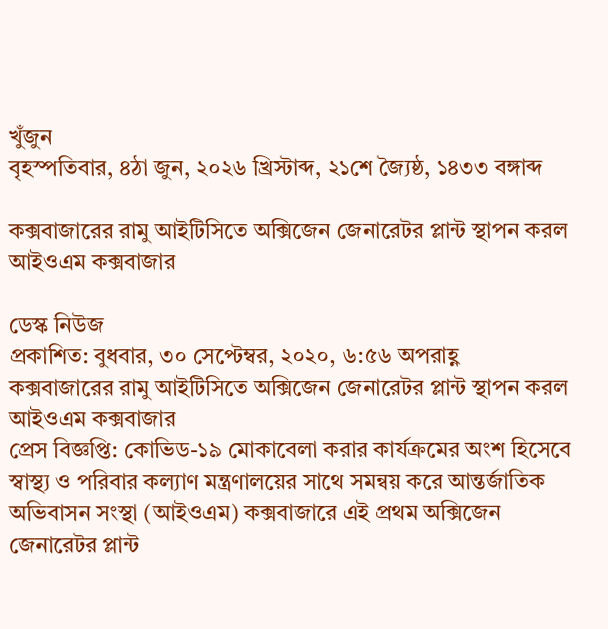খুঁজুন
বৃহস্পতিবার, ৪ঠা জুন, ২০২৬ খ্রিস্টাব্দ, ২১শে জ্যৈষ্ঠ, ১৪৩৩ বঙ্গাব্দ

কক্সবাজারের রামু আইটিসিতে অক্সিজেন জেনারেটর প্লান্ট স্থাপন করল আইওএম কক্সবাজার

ডেস্ক নিউজ
প্রকাশিত: বুধবার, ৩০ সেপ্টেম্বর, ২০২০, ৬:৫৬ অপরাহ্ণ
কক্সবাজারের রামু আইটিসিতে অক্সিজেন জেনারেটর প্লান্ট স্থাপন করল আইওএম কক্সবাজার
প্রেস বিজ্ঞপ্তি: কোভিড-১৯ মোকাবেলা করার কার্যক্রমের অংশ হিসেবে স্বাস্থ্য ও পরিবার কল্যাণ মন্ত্রণালয়ের সাথে সমন্বয় করে আন্তর্জাতিক অভিবাসন সংস্থা (আইওএম) কক্সবাজারে এই প্রথম অক্সিজেন জেনারেটর প্লান্ট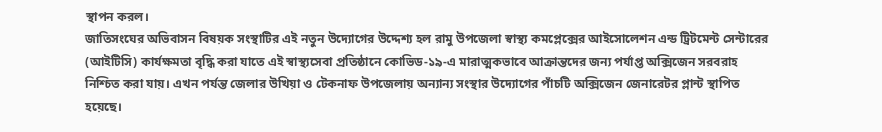স্থাপন করল।
জাতিসংঘের অভিবাসন বিষয়ক সংস্থাটির এই নতুন উদ্যোগের উদ্দেশ্য হল রামু উপজেলা স্বাস্থ্য কমপ্লেক্সের আইসোলেশন এন্ড ট্রিটমেন্ট সেন্টারের (আইটিসি) কার্যক্ষমতা বৃদ্ধি করা যাতে এই স্বাস্থ্যসেবা প্রতিষ্ঠানে কোভিড-১৯-এ মারাত্মকভাবে আক্রান্তদের জন্য পর্যাপ্ত অক্সিজেন সরবরাহ নিশ্চিত করা যায়। এখন পর্যন্ত জেলার উখিয়া ও টেকনাফ উপজেলায় অন্যান্য সংস্থার উদ্যোগের পাঁচটি অক্সিজেন জেনারেটর প্লান্ট স্থাপিত হয়েছে।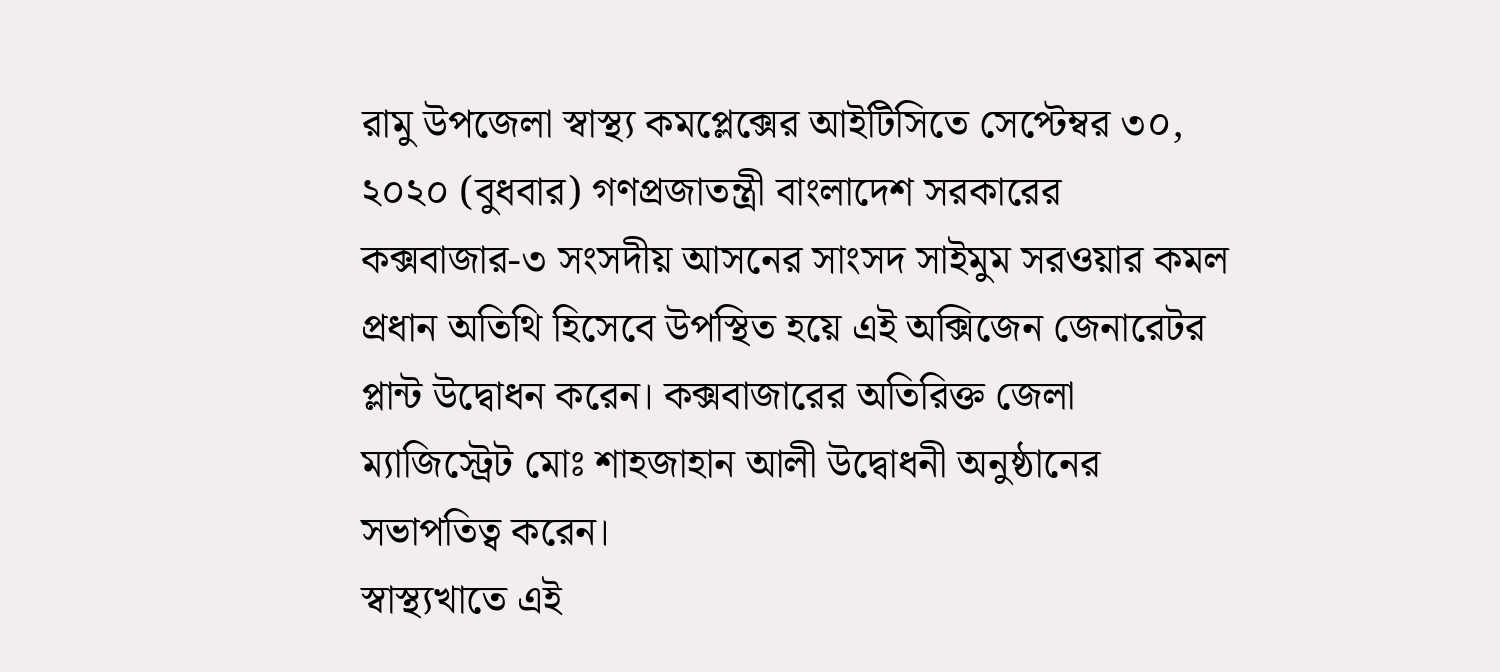রামু উপজেলা স্বাস্থ্য কমপ্লেক্সের আইটিসিতে সেপ্টেম্বর ৩০, ২০২০ (বুধবার) গণপ্রজাতন্ত্রী বাংলাদেশ সরকারের কক্সবাজার-৩ সংসদীয় আসনের সাংসদ সাইমুম সরওয়ার কমল প্রধান অতিথি হিসেবে উপস্থিত হয়ে এই অক্সিজেন জেনারেটর প্লান্ট উদ্বোধন করেন। কক্সবাজারের অতিরিক্ত জেলা ম্যাজিস্ট্রেট মোঃ শাহজাহান আলী উদ্বোধনী অনুষ্ঠানের সভাপতিত্ব করেন।
স্বাস্থ্যখাতে এই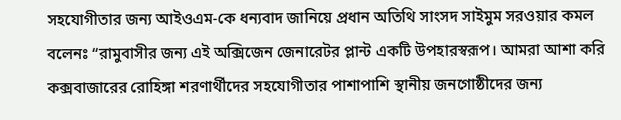সহযোগীতার জন্য আইওএম-কে ধন্যবাদ জানিয়ে প্রধান অতিথি সাংসদ সাইমুম সরওয়ার কমল বলেনঃ “রামুবাসীর জন্য এই অক্সিজেন জেনারেটর প্লান্ট একটি উপহারস্বরূপ। আমরা আশা করি কক্সবাজারের রোহিঙ্গা শরণার্থীদের সহযোগীতার পাশাপাশি স্থানীয় জনগোষ্ঠীদের জন্য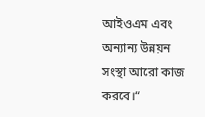আইওএম এবং অন্যান্য উন্নয়ন সংস্থা আরো কাজ করবে।“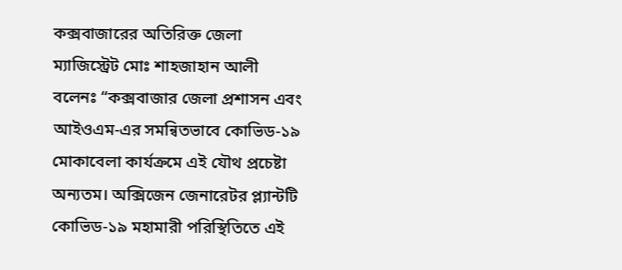কক্সবাজারের অতিরিক্ত জেলা ম্যাজিস্ট্রেট মোঃ শাহজাহান আলী বলেনঃ “কক্সবাজার জেলা প্রশাসন এবং আইওএম-এর সমন্বিতভাবে কোভিড-১৯ মোকাবেলা কার্যক্রমে এই যৌথ প্রচেষ্টা অন্যতম। অক্সিজেন জেনারেটর প্ল্যান্টটি কোভিড-১৯ মহামারী পরিস্থিতিতে এই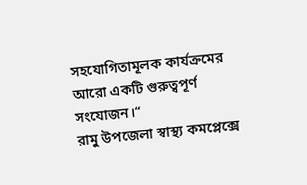সহযোগিতামূলক কার্যক্রমের আরো একটি গুরুত্বপূর্ণ সংযোজন।“
রামু উপজেলা স্বাস্থ্য কমপ্লেক্সে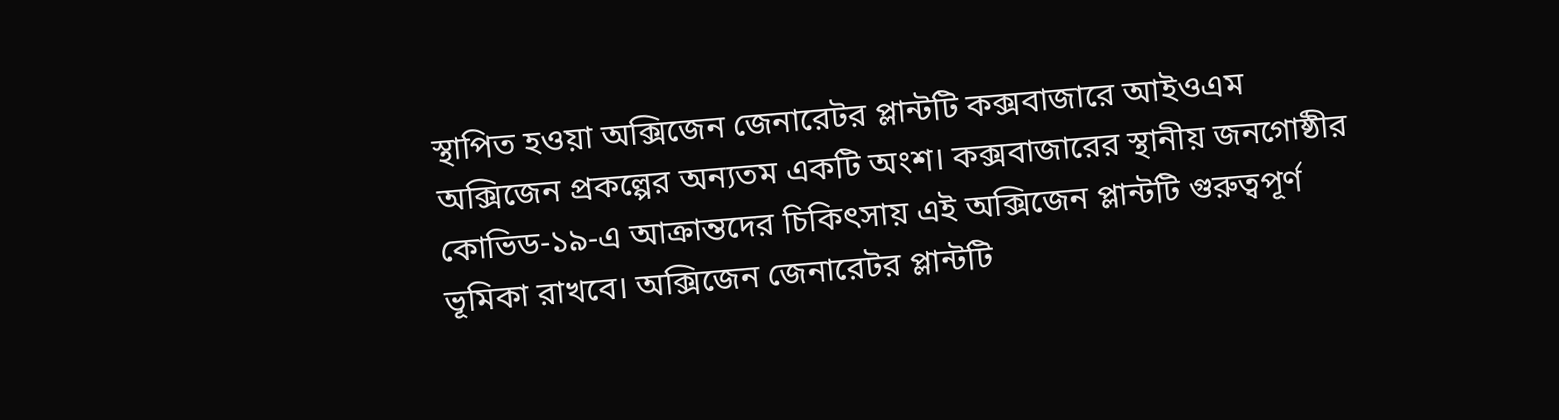স্থাপিত হওয়া অক্সিজেন জেনারেটর প্লান্টটি কক্সবাজারে আইওএম অক্সিজেন প্রকল্পের অন্যতম একটি অংশ। কক্সবাজারের স্থানীয় জনগোষ্ঠীর কোভিড-১৯-এ আক্রান্তদের চিকিৎসায় এই অক্সিজেন প্লান্টটি গুরুত্বপূর্ণ ভূমিকা রাখবে। অক্সিজেন জেনারেটর প্লান্টটি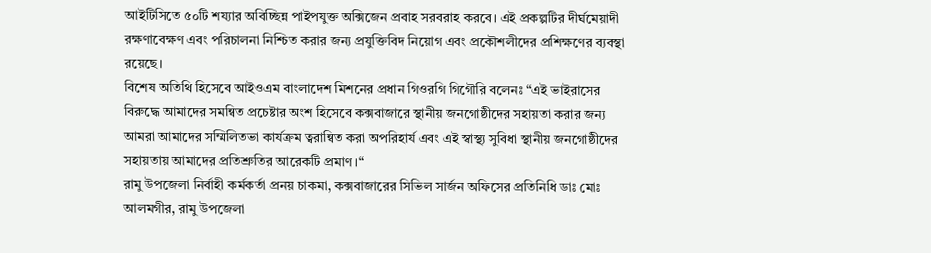আইটিসিতে ৫০টি শয্যার অবিচ্ছিন্ন পাইপযুক্ত অক্সিজেন প্রবাহ সরবরাহ করবে। এই প্রকল্পটির দীর্ঘমেয়াদী রক্ষণাবেক্ষণ এবং পরিচালনা নিশ্চিত করার জন্য প্রযুক্তিবিদ নিয়োগ এবং প্রকৌশলীদের প্রশিক্ষণের ব্যবস্থা রয়েছে।
বিশেষ অতিথি হিসেবে আইওএম বাংলাদেশ মিশনের প্রধান গিওরগি গিগৌরি বলেনঃ “এই ভাইরাসের বিরুদ্ধে আমাদের সমন্বিত প্রচেষ্টার অংশ হিসেবে কক্সবাজারে স্থানীয় জনগোষ্ঠীদের সহায়তা করার জন্য আমরা আমাদের সম্মিলিতভা কার্যক্রম ত্বরান্বিত করা অপরিহার্য এবং এই স্বাস্থ্য সুবিধা স্থানীয় জনগোষ্ঠীদের সহায়তায় আমাদের প্রতিশ্রুতির আরেকটি প্রমাণ।“
রামু উপজেলা নির্বাহী কর্মকর্তা প্রনয় চাকমা, কক্সবাজারের সিভিল সার্জন অফিসের প্রতিনিধি ডাঃ মোঃ আলমগীর, রামু উপজেলা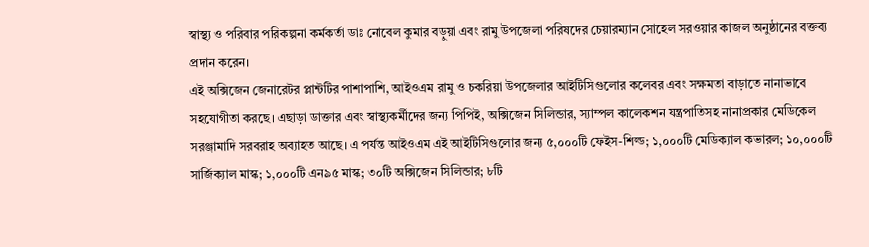স্বাস্থ্য ও পরিবার পরিকল্পনা কর্মকর্তা ডাঃ নোবেল কুমার বড়ুয়া এবং রামু উপজেলা পরিষদের চেয়ারম্যান সোহেল সরওয়ার কাজল অনুষ্ঠানের বক্তব্য প্রদান করেন।
এই অক্সিজেন জেনারেটর প্লান্টটির পাশাপাশি, আইওএম রামু ও চকরিয়া উপজেলার আইটিসিগুলোর কলেবর এবং সক্ষমতা বাড়াতে নানাভাবে সহযোগীতা করছে। এছাড়া ডাক্তার এবং স্বাস্থ্যকর্মীদের জন্য পিপিই, অক্সিজেন সিলিন্ডার, স্যাম্পল কালেকশন যন্ত্রপাতিসহ নানাপ্রকার মেডিকেল সরঞ্জামাদি সরবরাহ অব্যাহত আছে। এ পর্যন্ত আইওএম এই আইটিসিগুলোর জন্য ৫,০০০টি ফেইস-শিল্ড; ১,০০০টি মেডিক্যাল কভারল; ১০,০০০টি সার্জিক্যাল মাস্ক; ১,০০০টি এন৯৫ মাস্ক; ৩০টি অক্সিজেন সিলিন্ডার; ৮টি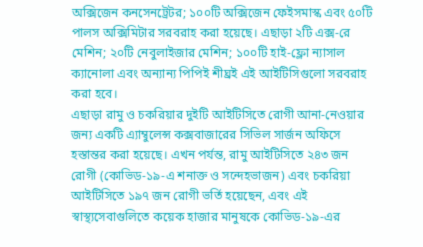অক্সিজেন কনসেনট্রেটর; ১০০টি অক্সিজেন ফেইসমাস্ক এবং ৫০টি পালস অক্সিমিটার সরবরাহ করা হয়েছে। এছাড়া ২টি এক্স-রে মেশিন; ২০টি নেবুলাইজার মেশিন; ১০০টি হাই-ফ্লো ন্যাসাল ক্যানোলা এবং অন্যান্য পিপিই শীঘ্রই এই আইটিসিগুলো সরবরাহ করা হবে।
এছাড়া রামু ও চকরিয়ার দুইটি আইটিসিতে রোগী আনা-নেওয়ার জন্য একটি এ্যাম্বুলেন্স কক্সবাজারের সিভিল সার্জন অফিসে হস্তান্তর করা হয়েছে। এখন পর্যন্ত, রামু আইটিসিতে ২৪৩ জন রোগী (কোভিড-১৯-এ শনাক্ত ও সন্দেহভাজন) এবং চকরিয়া আইটিসিতে ১৯৭ জন রোগী ভর্তি হয়েছেন, এবং এই স্বাস্থ্যসেবাগুলিতে কয়েক হাজার মানুষকে কোভিড-১৯-এর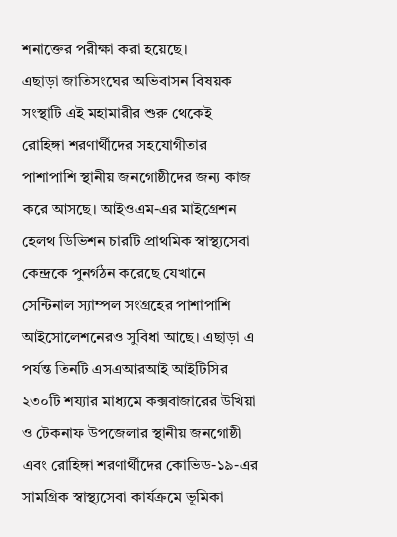শনাক্তের পরীক্ষা করা হয়েছে।
এছাড়া জাতিসংঘের অভিবাসন বিষয়ক সংস্থাটি এই মহামারীর শুরু থেকেই রোহিঙ্গা শরণার্থীদের সহযোগীতার পাশাপাশি স্থানীয় জনগোষ্ঠীদের জন্য কাজ করে আসছে। আইওএম-এর মাইগ্রেশন হেলথ ডিভিশন চারটি প্রাথমিক স্বাস্থ্যসেবা কেন্দ্রকে পুনর্গঠন করেছে যেখানে সেন্টিনাল স্যাম্পল সংগ্রহের পাশাপাশি আইসোলেশনেরও সুবিধা আছে। এছাড়া এ পর্যন্ত তিনটি এসএআরআই আইটিসির ২৩০টি শয্যার মাধ্যমে কক্সবাজারের উখিয়া ও টেকনাফ উপজেলার স্থানীয় জনগোষ্ঠী এবং রোহিঙ্গা শরণার্থীদের কোভিড-১৯-এর সামগ্রিক স্বাস্থ্যসেবা কার্যক্রমে ভূমিকা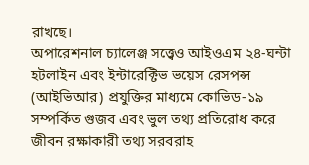রাখছে।
অপারেশনাল চ্যালেঞ্জ সত্ত্বেও আইওএম ২৪-ঘন্টা হটলাইন এবং ইন্টারেক্টিভ ভয়েস রেসপন্স (আইভিআর) প্রযুক্তির মাধ্যমে কোভিড-১৯ সম্পর্কিত গুজব এবং ভুল তথ্য প্রতিরোধ করে জীবন রক্ষাকারী তথ্য সরবরাহ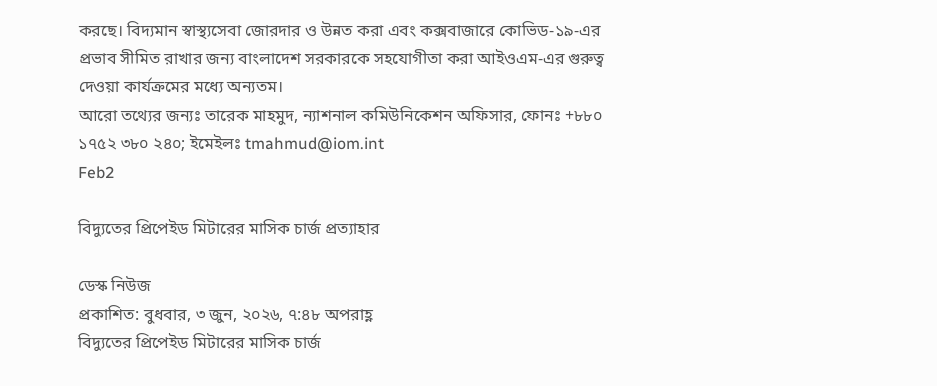করছে। বিদ্যমান স্বাস্থ্যসেবা জোরদার ও উন্নত করা এবং কক্সবাজারে কোভিড-১৯-এর প্রভাব সীমিত রাখার জন্য বাংলাদেশ সরকারকে সহযোগীতা করা আইওএম-এর গুরুত্ব দেওয়া কার্যক্রমের মধ্যে অন্যতম।
আরো তথ্যের জন্যঃ তারেক মাহমুদ, ন্যাশনাল কমিউনিকেশন অফিসার, ফোনঃ +৮৮০ ১৭৫২ ৩৮০ ২৪০; ইমেইলঃ tmahmud@iom.int
Feb2

বিদ্যুতের প্রিপেইড মিটারের মাসিক চার্জ প্রত্যাহার

ডেস্ক নিউজ
প্রকাশিত: বুধবার, ৩ জুন, ২০২৬, ৭:৪৮ অপরাহ্ণ
বিদ্যুতের প্রিপেইড মিটারের মাসিক চার্জ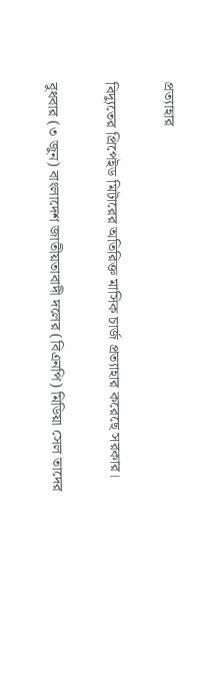প্রত্যাহার

বিদ্যুতের প্রিপেইড মিটারের অতিরিক্ত মাসিক চার্জ প্রত্যাহার করেছে সরকার।

বুধবার (৩ জুন) বাংলাদেশ জাতীয়তাবাদী দলের (বিএনপি) মিডিয়া সেল তাদের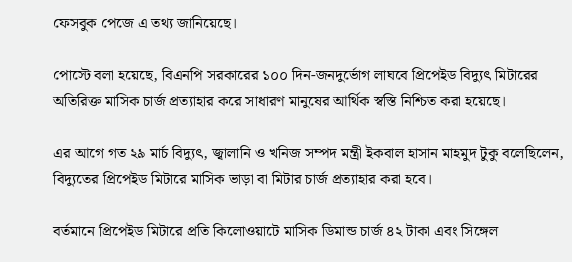ফেসবুক পেজে এ তথ্য জানিয়েছে।

পোস্টে বলা হয়েছে, বিএনপি সরকারের ১০০ দিন-জনদুর্ভোগ লাঘবে প্রিপেইড বিদ্যুৎ মিটারের অতিরিক্ত মাসিক চার্জ প্রত্যাহার করে সাধারণ মানুষের আর্থিক স্বস্তি নিশ্চিত করা হয়েছে।

এর আগে গত ২৯ মার্চ বিদ্যুৎ, জ্বালানি ও খনিজ সম্পদ মন্ত্রী ইকবাল হাসান মাহমুদ টুকু বলেছিলেন, বিদ্যুতের প্রিপেইড মিটারে মাসিক ভাড়া বা মিটার চার্জ প্রত্যাহার করা হবে।

বর্তমানে প্রিপেইড মিটারে প্রতি কিলোওয়াটে মাসিক ডিমান্ড চার্জ ৪২ টাকা এবং সিঙ্গেল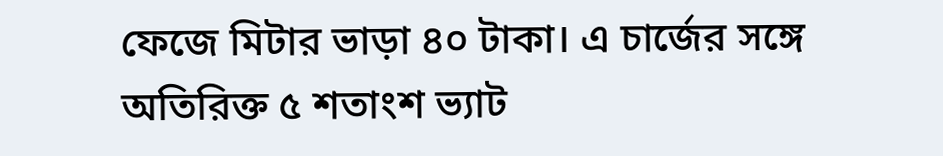ফেজে মিটার ভাড়া ৪০ টাকা। এ চার্জের সঙ্গে অতিরিক্ত ৫ শতাংশ ভ্যাট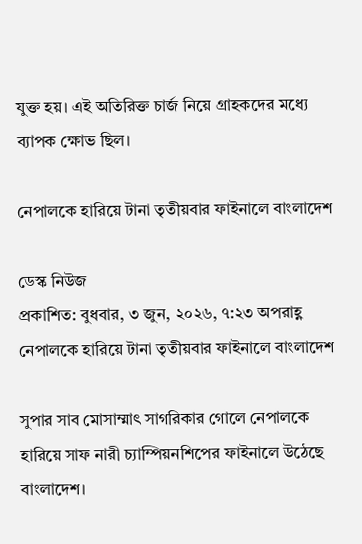যুক্ত হয়। এই অতিরিক্ত চার্জ নিয়ে গ্রাহকদের মধ্যে ব্যাপক ক্ষোভ ছিল।

নেপালকে হারিয়ে টানা তৃতীয়বার ফাইনালে বাংলাদেশ

ডেস্ক নিউজ
প্রকাশিত: বুধবার, ৩ জুন, ২০২৬, ৭:২৩ অপরাহ্ণ
নেপালকে হারিয়ে টানা তৃতীয়বার ফাইনালে বাংলাদেশ

সুপার সাব মোসাম্মাৎ সাগরিকার গোলে নেপালকে হারিয়ে সাফ নারী চ্যাম্পিয়নশিপের ফাইনালে উঠেছে বাংলাদেশ।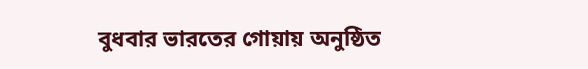বুধবার ভারতের গোয়ায় অনুষ্ঠিত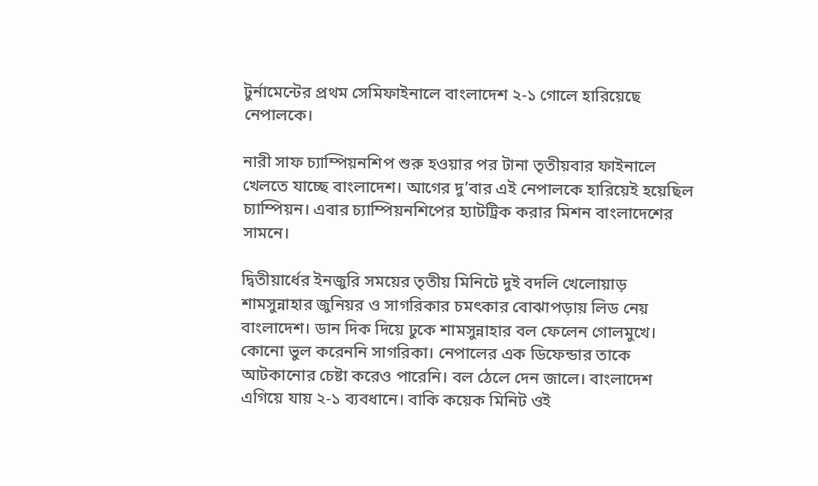টুর্নামেন্টের প্রথম সেমিফাইনালে বাংলাদেশ ২-১ গোলে হারিয়েছে নেপালকে।

নারী সাফ চ্যাম্পিয়নশিপ শুরু হওয়ার পর টানা তৃতীয়বার ফাইনালে খেলতে যাচ্ছে বাংলাদেশ। আগের দু’বার এই নেপালকে হারিয়েই হয়েছিল চ্যাম্পিয়ন। এবার চ্যাম্পিয়নশিপের হ্যাটট্রিক করার মিশন বাংলাদেশের সামনে।

দ্বিতীয়ার্ধের ইনজুরি সময়ের তৃতীয় মিনিটে দুই বদলি খেলোয়াড় শামসুন্নাহার জুনিয়র ও সাগরিকার চমৎকার বোঝাপড়ায় লিড নেয় বাংলাদেশ। ডান দিক দিয়ে ঢুকে শামসুন্নাহার বল ফেলেন গোলমুখে। কোনো ভুল করেননি সাগরিকা। নেপালের এক ডিফেন্ডার তাকে আটকানোর চেষ্টা করেও পারেনি। বল ঠেলে দেন জালে। বাংলাদেশ এগিয়ে যায় ২-১ ব্যবধানে। বাকি কয়েক মিনিট ওই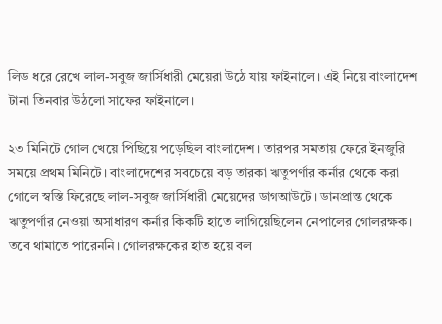লিড ধরে রেখে লাল-সবুজ জার্সিধারী মেয়েরা উঠে যায় ফাইনালে। এই নিয়ে বাংলাদেশ টানা তিনবার উঠলো সাফের ফাইনালে।

২৩ মিনিটে গোল খেয়ে পিছিয়ে পড়েছিল বাংলাদেশ। তারপর সমতায় ফেরে ইনজুরি সময়ে প্রথম মিনিটে। বাংলাদেশের সবচেয়ে বড় তারকা ঋতুপর্ণার কর্নার থেকে করা গোলে স্বস্তি ফিরেছে লাল-সবুজ জার্সিধারী মেয়েদের ডাগআউটে। ডানপ্রান্ত থেকে ঋতুপর্ণার নেওয়া অসাধারণ কর্নার কিকটি হাতে লাগিয়েছিলেন নেপালের গোলরক্ষক। তবে থামাতে পারেননি। গোলরক্ষকের হাত হয়ে বল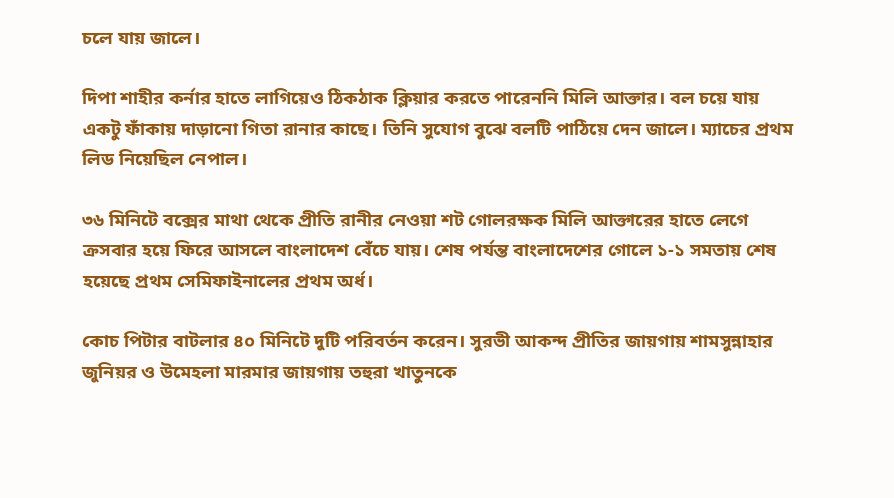চলে যায় জালে।

দিপা শাহীর কর্নার হাতে লাগিয়েও ঠিকঠাক ক্লিয়ার করতে পারেননি মিলি আক্তার। বল চয়ে যায় একটু ফাঁকায় দাড়ানো গিতা রানার কাছে। তিনি সুযোগ বুঝে বলটি পাঠিয়ে দেন জালে। ম্যাচের প্রথম লিড নিয়েছিল নেপাল।

৩৬ মিনিটে বক্সের মাথা থেকে প্রীতি রানীর নেওয়া শট গোলরক্ষক মিলি আক্তারের হাতে লেগে ক্রসবার হয়ে ফিরে আসলে বাংলাদেশ বেঁচে যায়। শেষ পর্যন্ত বাংলাদেশের গোলে ১-১ সমতায় শেষ হয়েছে প্রথম সেমিফাইনালের প্রথম অর্ধ।

কোচ পিটার বাটলার ৪০ মিনিটে দুটি পরিবর্তন করেন। সুরভী আকন্দ প্রীতির জায়গায় শামসুন্নাহার জুনিয়র ও উমেহলা মারমার জায়গায় তহুরা খাতুনকে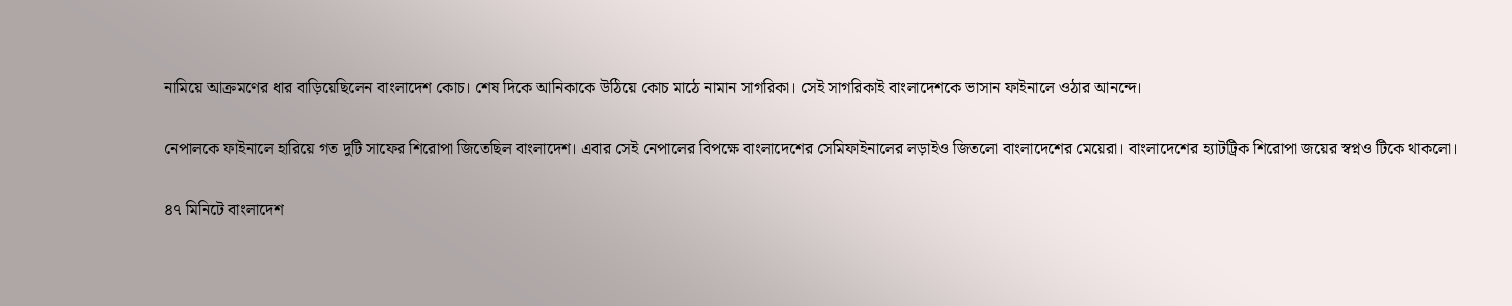নামিয়ে আক্রমণের ধার বাড়িয়েছিলেন বাংলাদেশ কোচ। শেষ দিকে আনিকাকে উঠিয়ে কোচ মাঠে নামান সাগরিকা। সেই সাগরিকাই বাংলাদেশকে ভাসান ফাইনালে ওঠার আনন্দে।

নেপালকে ফাইনালে হারিয়ে গত দুটি সাফের শিরোপা জিতেছিল বাংলাদেশ। এবার সেই নেপালের বিপক্ষে বাংলাদেশের সেমিফাইনালের লড়াইও জিতলো বাংলাদেশের মেয়েরা। বাংলাদেশের হ্যাটট্রিক শিরোপা জয়ের স্বপ্নও টিকে থাকলো।

৪৭ মিনিটে বাংলাদেশ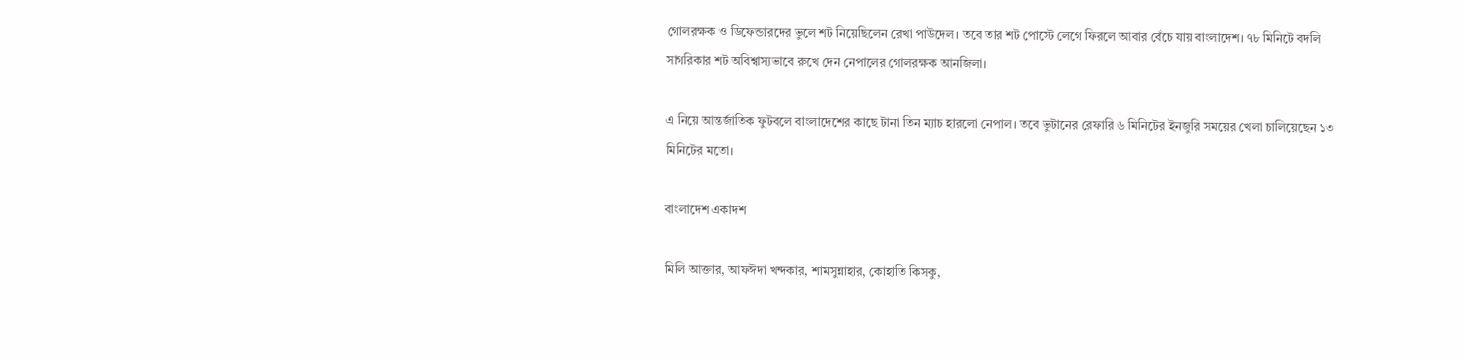গোলরক্ষক ও ডিফেন্ডারদের ভুলে শট নিয়েছিলেন রেখা পাউদেল। তবে তার শট পোস্টে লেগে ফিরলে আবার বেঁচে যায় বাংলাদেশ। ৭৮ মিনিটে বদলি সাগরিকার শট অবিশ্বাস্যভাবে রুখে দেন নেপালের গোলরক্ষক আনজিলা।

এ নিয়ে আন্তর্জাতিক ফুটবলে বাংলাদেশের কাছে টানা তিন ম্যাচ হারলো নেপাল। তবে ভুটানের রেফারি ৬ মিনিটের ইনজুরি সময়ের খেলা চালিয়েছেন ১৩ মিনিটের মতো।

বাংলাদেশ একাদশ

মিলি আক্তার, আফঈদা খন্দকার, শামসুন্নাহার, কোহাতি কিসকু,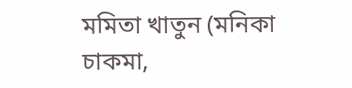মমিতা খাতুন (মনিকা চাকমা,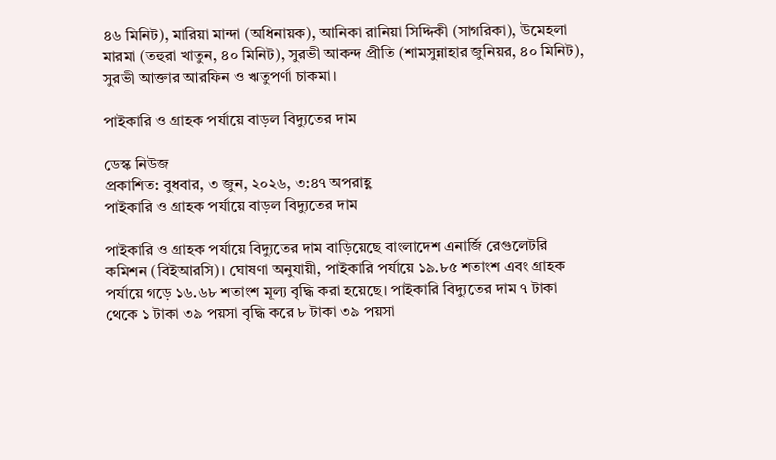৪৬ মিনিট), মারিয়া মান্দা (অধিনায়ক), আনিকা রানিয়া সিদ্দিকী (সাগরিকা), উমেহলা মারমা (তহুরা খাতুন, ৪০ মিনিট), সুরভী আকন্দ প্রীতি (শামসুন্নাহার জুনিয়র, ৪০ মিনিট), সুরভী আক্তার আরফিন ও ঋতুপর্ণা চাকমা।

পাইকারি ও গ্রাহক পর্যায়ে বাড়ল বিদ্যুতের দাম

ডেস্ক নিউজ
প্রকাশিত: বুধবার, ৩ জুন, ২০২৬, ৩:৪৭ অপরাহ্ণ
পাইকারি ও গ্রাহক পর্যায়ে বাড়ল বিদ্যুতের দাম

পাইকারি ও গ্রাহক পর্যায়ে বিদ্যুতের দাম বাড়িয়েছে বাংলাদেশ এনার্জি রেগুলেটরি কমিশন (বিইআরসি)। ঘোষণা অনুযায়ী, পাইকারি পর্যায়ে ১৯.৮৫ শতাংশ এবং গ্রাহক পর্যায়ে গড়ে ১৬.৬৮ শতাংশ মূল্য বৃদ্ধি করা হয়েছে। পাইকারি বিদ্যুতের দাম ৭ টাকা থেকে ১ টাকা ৩৯ পয়সা বৃদ্ধি করে ৮ টাকা ৩৯ পয়সা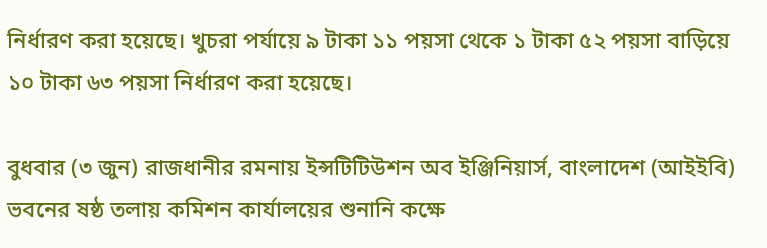নির্ধারণ করা হয়েছে। খুচরা পর্যায়ে ৯ টাকা ১১ পয়সা থেকে ১ টাকা ৫২ পয়সা বাড়িয়ে ১০ টাকা ৬৩ পয়সা নির্ধারণ করা হয়েছে।

বুধবার (৩ জুন) রাজধানীর রমনায় ইন্সটিটিউশন অব ইঞ্জিনিয়ার্স, বাংলাদেশ (আইইবি) ভবনের ষষ্ঠ তলায় কমিশন কার্যালয়ের শুনানি কক্ষে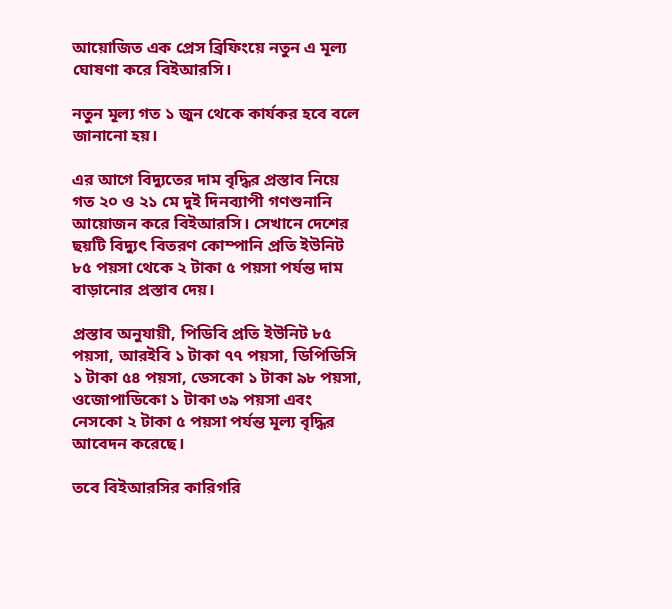আয়োজিত এক প্রেস ব্রিফিংয়ে নতুন এ মূল্য ঘোষণা করে বিইআরসি।

নতুন মূল্য গত ১ জুন থেকে কার্যকর হবে বলে জানানো হয়।

এর আগে বিদ্যুতের দাম বৃদ্ধির প্রস্তাব নিয়ে গত ২০ ও ২১ মে দুই দিনব্যাপী গণশুনানি আয়োজন করে বিইআরসি। সেখানে দেশের ছয়টি বিদ্যুৎ বিতরণ কোম্পানি প্রতি ইউনিট ৮৫ পয়সা থেকে ২ টাকা ৫ পয়সা পর্যন্ত দাম বাড়ানোর প্রস্তাব দেয়।

প্রস্তাব অনুযায়ী, পিডিবি প্রতি ইউনিট ৮৫ পয়সা, আরইবি ১ টাকা ৭৭ পয়সা, ডিপিডিসি ১ টাকা ৫৪ পয়সা, ডেসকো ১ টাকা ৯৮ পয়সা, ওজোপাডিকো ১ টাকা ৩৯ পয়সা এবং নেসকো ২ টাকা ৫ পয়সা পর্যন্ত মূল্য বৃদ্ধির আবেদন করেছে।

তবে বিইআরসির কারিগরি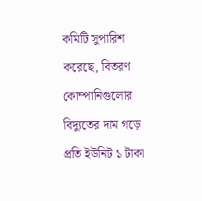কমিটি সুপারিশ করেছে, বিতরণ কোম্পানিগুলোর বিদ্যুতের দাম গড়ে প্রতি ইউনিট ১ টাকা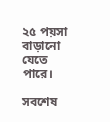২৫ পয়সা বাড়ানো যেতে পারে।

সবশেষ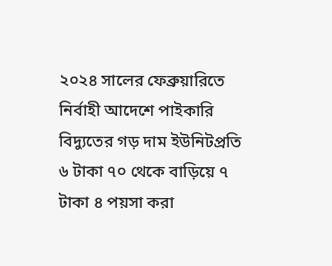২০২৪ সালের ফেব্রুয়ারিতে নির্বাহী আদেশে পাইকারি বিদ্যুতের গড় দাম ইউনিটপ্রতি ৬ টাকা ৭০ থেকে বাড়িয়ে ৭ টাকা ৪ পয়সা করা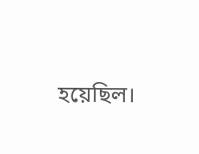হয়েছিল।